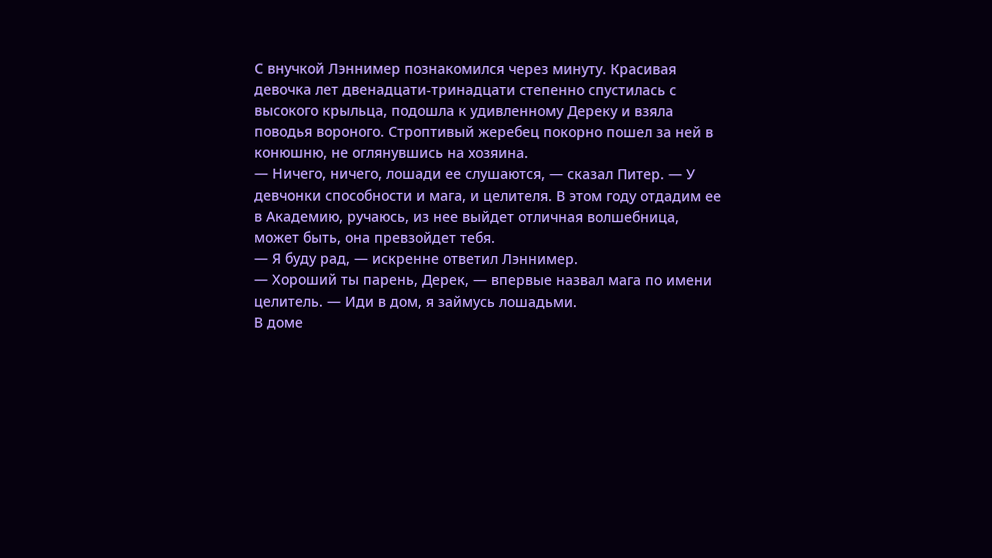С внучкой Лэннимер познакомился через минуту. Красивая девочка лет двенадцати-тринадцати степенно спустилась с высокого крыльца, подошла к удивленному Дереку и взяла поводья вороного. Строптивый жеребец покорно пошел за ней в конюшню, не оглянувшись на хозяина.
— Ничего, ничего, лошади ее слушаются, — сказал Питер. — У девчонки способности и мага, и целителя. В этом году отдадим ее в Академию, ручаюсь, из нее выйдет отличная волшебница, может быть, она превзойдет тебя.
— Я буду рад, — искренне ответил Лэннимер.
— Хороший ты парень, Дерек, — впервые назвал мага по имени целитель. — Иди в дом, я займусь лошадьми.
В доме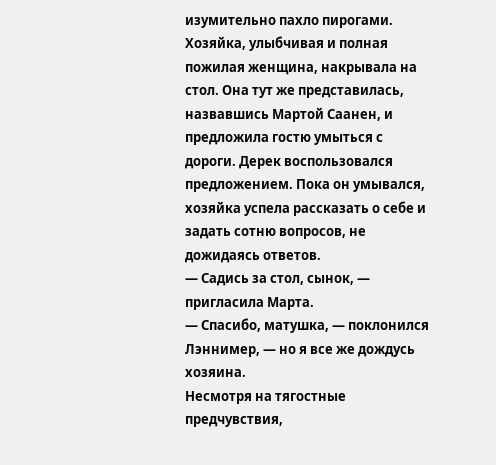изумительно пахло пирогами. Хозяйка, улыбчивая и полная пожилая женщина, накрывала на стол. Она тут же представилась, назвавшись Мартой Саанен, и предложила гостю умыться с дороги. Дерек воспользовался предложением. Пока он умывался, хозяйка успела рассказать о себе и задать сотню вопросов, не дожидаясь ответов.
— Садись за стол, сынок, — пригласила Марта.
— Спасибо, матушка, — поклонился Лэннимер, — но я все же дождусь хозяина.
Несмотря на тягостные предчувствия,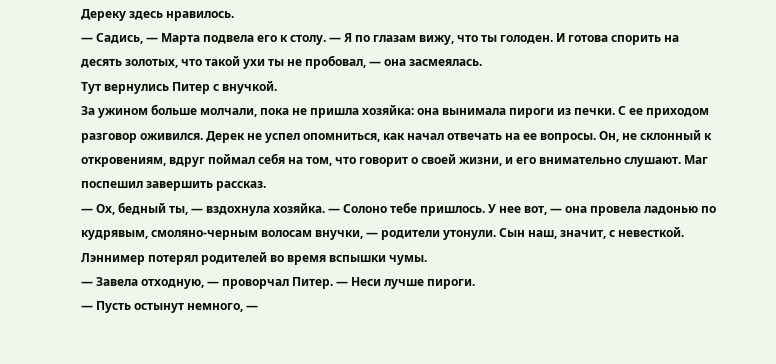Дереку здесь нравилось.
— Садись, — Марта подвела его к столу. — Я по глазам вижу, что ты голоден. И готова спорить на десять золотых, что такой ухи ты не пробовал, — она засмеялась.
Тут вернулись Питер с внучкой.
За ужином больше молчали, пока не пришла хозяйка: она вынимала пироги из печки. С ее приходом разговор оживился. Дерек не успел опомниться, как начал отвечать на ее вопросы. Он, не склонный к откровениям, вдруг поймал себя на том, что говорит о своей жизни, и его внимательно слушают. Маг поспешил завершить рассказ.
— Ох, бедный ты, — вздохнула хозяйка. — Солоно тебе пришлось. У нее вот, — она провела ладонью по кудрявым, смоляно-черным волосам внучки, — родители утонули. Сын наш, значит, с невесткой.
Лэннимер потерял родителей во время вспышки чумы.
— Завела отходную, — проворчал Питер. — Неси лучше пироги.
— Пусть остынут немного, —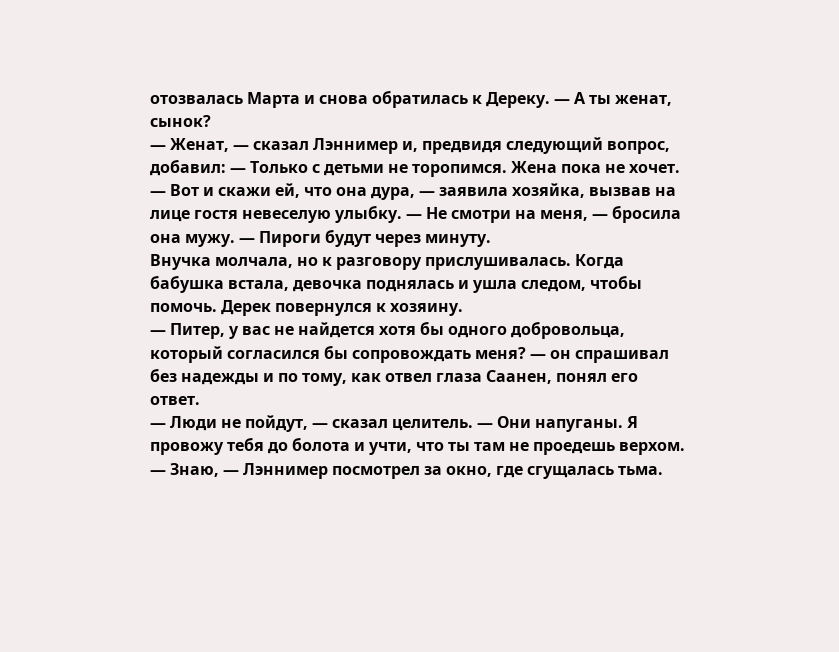отозвалась Марта и снова обратилась к Дереку. — А ты женат, сынок?
— Женат, — сказал Лэннимер и, предвидя следующий вопрос, добавил: — Только с детьми не торопимся. Жена пока не хочет.
— Вот и скажи ей, что она дура, — заявила хозяйка, вызвав на лице гостя невеселую улыбку. — Не смотри на меня, — бросила она мужу. — Пироги будут через минуту.
Внучка молчала, но к разговору прислушивалась. Когда бабушка встала, девочка поднялась и ушла следом, чтобы помочь. Дерек повернулся к хозяину.
— Питер, у вас не найдется хотя бы одного добровольца, который согласился бы сопровождать меня? — он спрашивал без надежды и по тому, как отвел глаза Саанен, понял его ответ.
— Люди не пойдут, — сказал целитель. — Они напуганы. Я провожу тебя до болота и учти, что ты там не проедешь верхом.
— Знаю, — Лэннимер посмотрел за окно, где сгущалась тьма.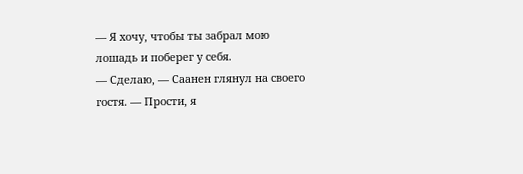— Я хочу, чтобы ты забрал мою лошадь и поберег у себя.
— Сделаю, — Саанен глянул на своего гостя. — Прости, я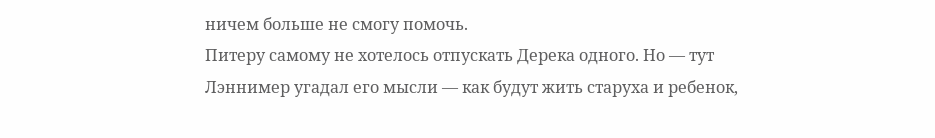ничем больше не смогу помочь.
Питеру самому не хотелось отпускать Дерека одного. Но — тут Лэннимер угадал его мысли — как будут жить старуха и ребенок,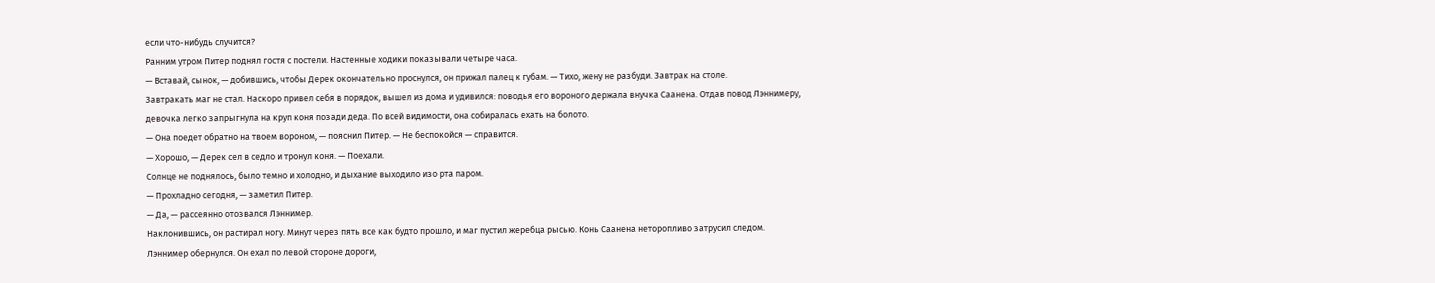если что-нибудь случится?
Ранним утром Питер поднял гостя с постели. Настенные ходики показывали четыре часа.
— Вставай, сынок, — добившись, чтобы Дерек окончательно проснулся, он прижал палец к губам. — Тихо, жену не разбуди. Завтрак на столе.
Завтракать маг не стал. Наскоро привел себя в порядок, вышел из дома и удивился: поводья его вороного держала внучка Саанена. Отдав повод Лэннимеру, девочка легко запрыгнула на круп коня позади деда. По всей видимости, она собиралась ехать на болото.
— Она поедет обратно на твоем вороном, — пояснил Питер. — Не беспокойся — справится.
— Хорошо, — Дерек сел в седло и тронул коня. — Поехали.
Солнце не поднялось, было темно и холодно, и дыхание выходило изо рта паром.
— Прохладно сегодня, — заметил Питер.
— Да, — рассеянно отозвался Лэннимер.
Наклонившись, он растирал ногу. Минут через пять все как будто прошло, и маг пустил жеребца рысью. Конь Саанена неторопливо затрусил следом. Лэннимер обернулся. Он ехал по левой стороне дороги,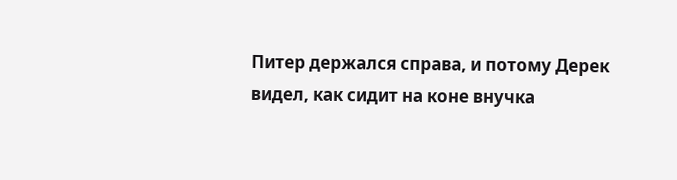Питер держался справа, и потому Дерек видел, как сидит на коне внучка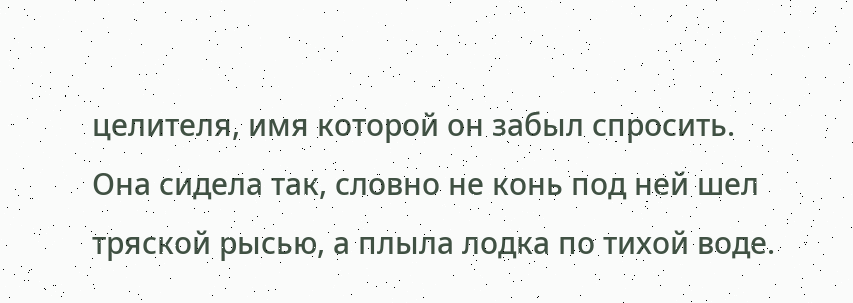целителя, имя которой он забыл спросить. Она сидела так, словно не конь под ней шел тряской рысью, а плыла лодка по тихой воде.